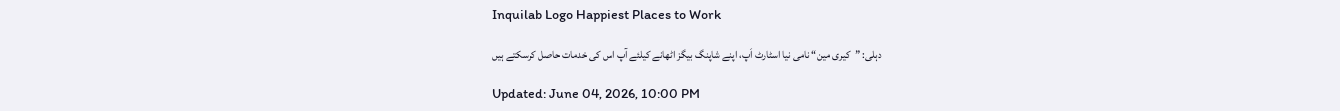Inquilab Logo Happiest Places to Work

دہلی: ”کیری مین“ نامی نیا اسٹارٹ اَپ، اپنے شاپنگ بیگز اٹھانے کیلئے آپ اس کی خدمات حاصل کرسکتے ہیں

Updated: June 04, 2026, 10:00 PM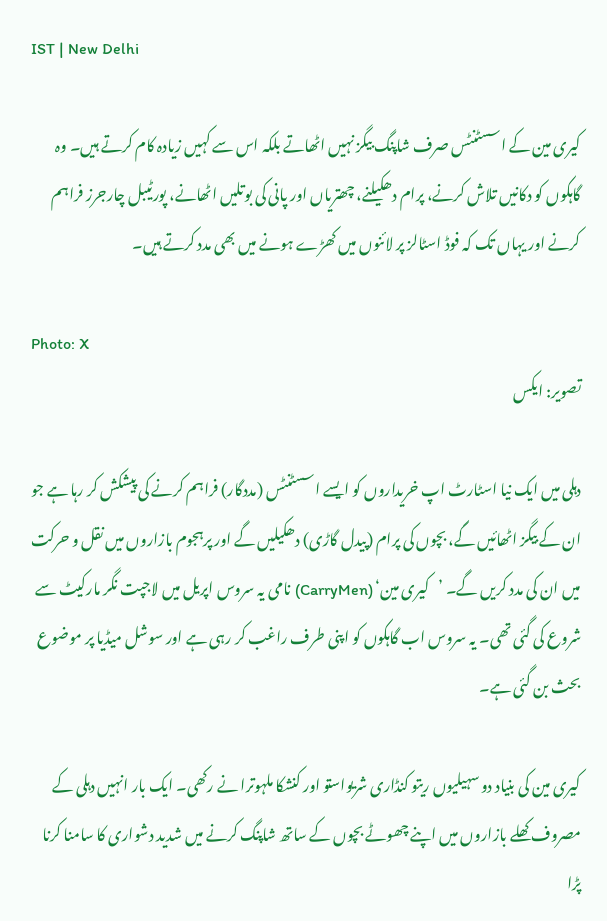IST | New Delhi

کیری مین کے اسسٹنٹس صرف شاپنگ بیگز نہیں اٹھاتے بلکہ اس سے کہیں زیادہ کام کرتے ہیں۔ وہ گاہکوں کو دکانیں تلاش کرنے، پرام دھکیلنے، چھتریاں اور پانی کی بوتلیں اٹھانے، پورٹیبل چارجرز فراہم کرنے اور یہاں تک کہ فوڈ اسٹالز پر لائنوں میں کھڑے ہونے میں بھی مدد کرتے ہیں۔

Photo: X
تصویر: ایکس

دہلی میں ایک نیا اسٹارٹ اپ خریداروں کو ایسے اسسٹنٹس (مددگار) فراہم کرنے کی پیشکش کر رہا ہے جو ان کے بیگز اٹھائیں گے، بچوں کی پرام (پیدل گاڑی) دھکیلیں گے اور پرہجوم بازاروں میں نقل و حرکت میں ان کی مدد کریں گے۔ ’کیری مین‘ (CarryMen) نامی یہ سروس اپریل میں لاجپت نگر مارکیٹ سے شروع کی گئی تھی۔ یہ سروس اب گاہکوں کو اپنی طرف راغب کر رہی ہے اور سوشل میڈیا پر موضوع بحث بن گئی ہے۔

کیری مین کی بنیاد دو سہیلیوں ریتو کنڈاری شریواستو اور کنشکا ملہوترا نے رکھی۔ ایک بار انہیں دہلی کے مصروف کھلے بازاروں میں اپنے چھوٹے بچوں کے ساتھ شاپنگ کرنے میں شدید دشواری کا سامنا کرنا پڑا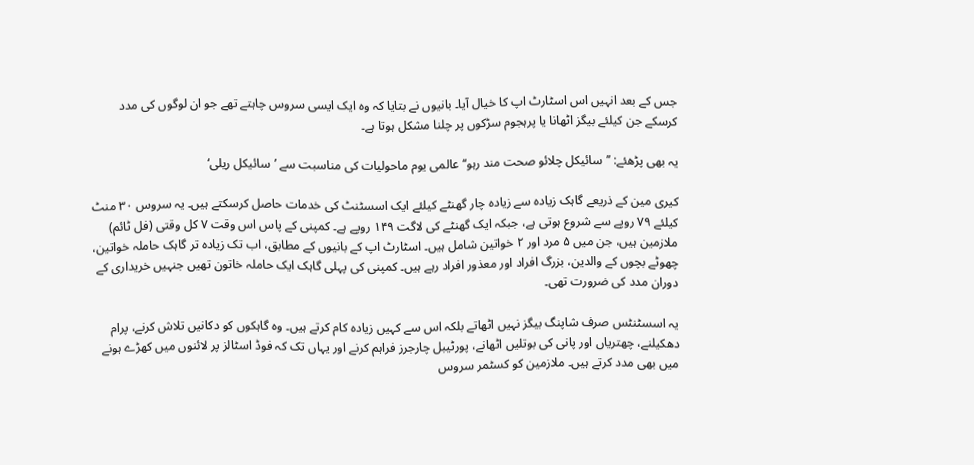جس کے بعد انہیں اس اسٹارٹ اپ کا خیال آیا۔ بانیوں نے بتایا کہ وہ ایک ایسی سروس چاہتے تھے جو ان لوگوں کی مدد کرسکے جن کیلئے بیگز اٹھانا یا پرہجوم سڑکوں پر چلنا مشکل ہوتا ہے۔

یہ بھی پڑھئے: ’’سائیکل چلائو صحت مند رہو‘‘ عالمی یوم ماحولیات کی مناسبت سے ’سائیکل ریلی‘

کیری مین کے ذریعے گاہک زیادہ سے زیادہ چار گھنٹے کیلئے ایک اسسٹنٹ کی خدمات حاصل کرسکتے ہیں۔ یہ سروس ۳۰ منٹ کیلئے ۷۹ روپے سے شروع ہوتی ہے، جبکہ ایک گھنٹے کی لاگت ۱۴۹ روپے ہے۔ کمپنی کے پاس اس وقت ۷ کل وقتی (فل ٹائم) ملازمین ہیں، جن میں ۵ مرد اور ۲ خواتین شامل ہیں۔ اسٹارٹ اپ کے بانیوں کے مطابق، اب تک زیادہ تر گاہک حاملہ خواتین، چھوٹے بچوں کے والدین، بزرگ افراد اور معذور افراد رہے ہیں۔ کمپنی کی پہلی گاہک ایک حاملہ خاتون تھیں جنہیں خریداری کے دوران مدد کی ضرورت تھی۔

یہ اسسٹنٹس صرف شاپنگ بیگز نہیں اٹھاتے بلکہ اس سے کہیں زیادہ کام کرتے ہیں۔ وہ گاہکوں کو دکانیں تلاش کرنے، پرام دھکیلنے، چھتریاں اور پانی کی بوتلیں اٹھانے، پورٹیبل چارجرز فراہم کرنے اور یہاں تک کہ فوڈ اسٹالز پر لائنوں میں کھڑے ہونے میں بھی مدد کرتے ہیں۔ ملازمین کو کسٹمر سروس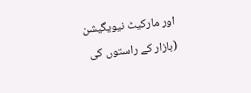اور مارکیٹ نیویگیشن (بازار کے راستوں کی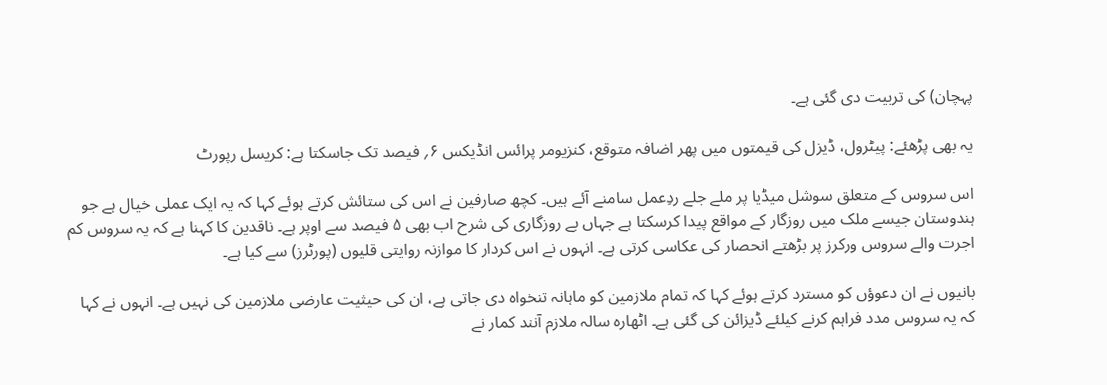پہچان) کی تربیت دی گئی ہے۔

یہ بھی پڑھئے: پیٹرول، ڈیزل کی قیمتوں میں پھر اضافہ متوقع، کنزیومر پرائس انڈیکس ۶؍ فیصد تک جاسکتا ہے: کریسل رپورٹ

اس سروس کے متعلق سوشل میڈیا پر ملے جلے ردِعمل سامنے آئے ہیں۔ کچھ صارفین نے اس کی ستائش کرتے ہوئے کہا کہ یہ ایک عملی خیال ہے جو ہندوستان جیسے ملک میں روزگار کے مواقع پیدا کرسکتا ہے جہاں بے روزگاری کی شرح اب بھی ۵ فیصد سے اوپر ہے۔ ناقدین کا کہنا ہے کہ یہ سروس کم اجرت والے سروس ورکرز پر بڑھتے انحصار کی عکاسی کرتی ہے۔ انہوں نے اس کردار کا موازنہ روایتی قلیوں (پورٹرز) سے کیا ہے۔

بانیوں نے ان دعوؤں کو مسترد کرتے ہوئے کہا کہ تمام ملازمین کو ماہانہ تنخواہ دی جاتی ہے، ان کی حیثیت عارضی ملازمین کی نہیں ہے۔ انہوں نے کہا کہ یہ سروس مدد فراہم کرنے کیلئے ڈیزائن کی گئی ہے۔ اٹھارہ سالہ ملازم آنند کمار نے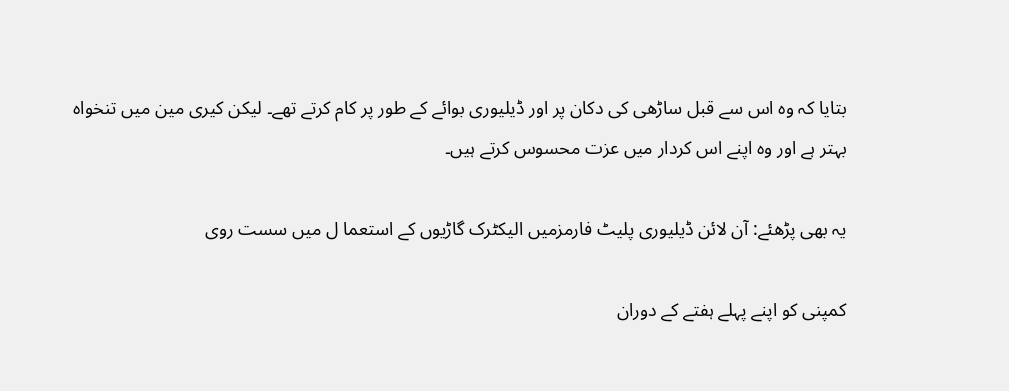بتایا کہ وہ اس سے قبل ساڑھی کی دکان پر اور ڈیلیوری بوائے کے طور پر کام کرتے تھے۔ لیکن کیری مین میں تنخواہ بہتر ہے اور وہ اپنے اس کردار میں عزت محسوس کرتے ہیں۔

یہ بھی پڑھئے: آن لائن ڈیلیوری پلیٹ فارمزمیں الیکٹرک گاڑیوں کے استعما ل میں سست روی

کمپنی کو اپنے پہلے ہفتے کے دوران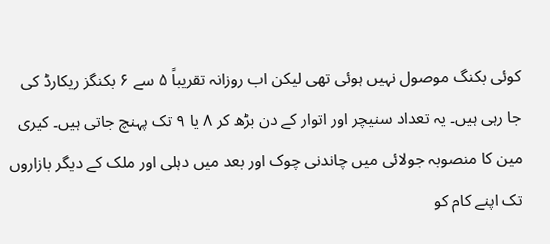کوئی بکنگ موصول نہیں ہوئی تھی لیکن اب روزانہ تقریباً ۵ سے ۶ بکنگز ریکارڈ کی جا رہی ہیں۔ یہ تعداد سنیچر اور اتوار کے دن بڑھ کر ۸ یا ۹ تک پہنچ جاتی ہیں۔ کیری مین کا منصوبہ جولائی میں چاندنی چوک اور بعد میں دہلی اور ملک کے دیگر بازاروں تک اپنے کام کو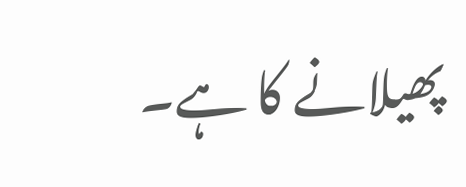پھیلانے کا ہے۔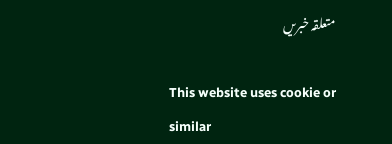متعلقہ خبریں

This website uses cookie or similar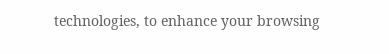technologies, to enhance your browsing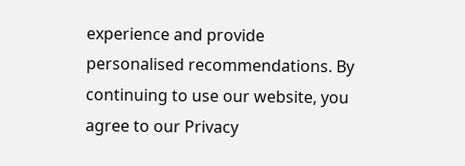experience and provide personalised recommendations. By continuing to use our website, you agree to our Privacy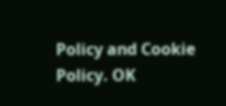Policy and Cookie Policy. OK